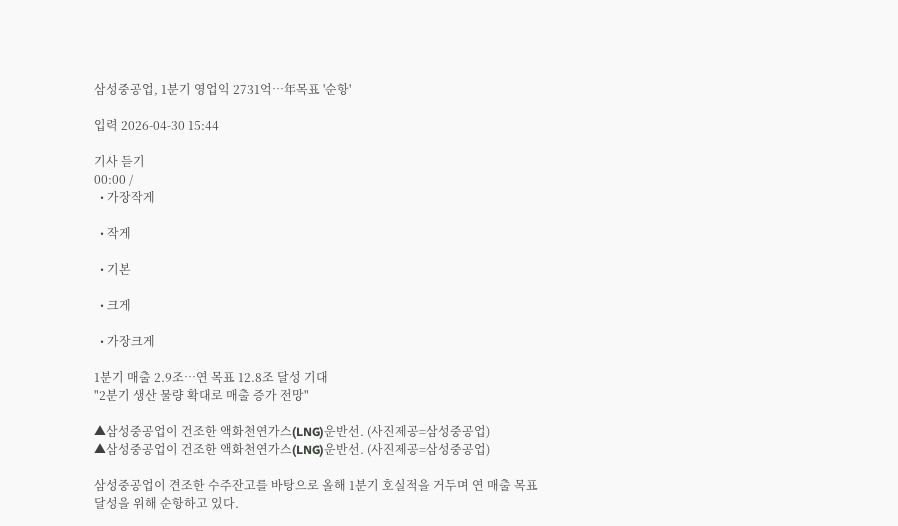삼성중공업, 1분기 영업익 2731억…年목표 '순항'

입력 2026-04-30 15:44

기사 듣기
00:00 /
  • 가장작게

  • 작게

  • 기본

  • 크게

  • 가장크게

1분기 매출 2.9조…연 목표 12.8조 달성 기대
"2분기 생산 물량 확대로 매출 증가 전망"

▲삼성중공업이 건조한 액화천연가스(LNG)운반선. (사진제공=삼성중공업)
▲삼성중공업이 건조한 액화천연가스(LNG)운반선. (사진제공=삼성중공업)

삼성중공업이 견조한 수주잔고를 바탕으로 올해 1분기 호실적을 거두며 연 매출 목표 달성을 위해 순항하고 있다.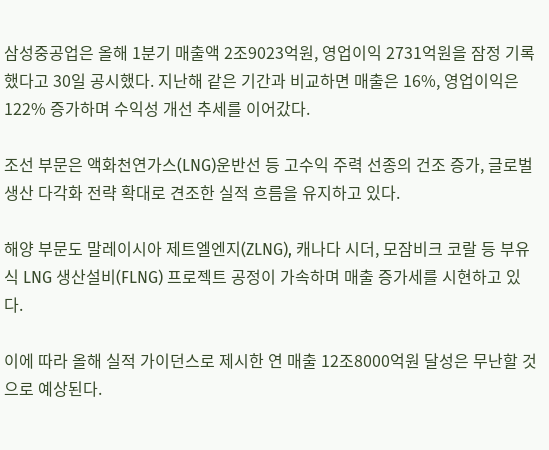삼성중공업은 올해 1분기 매출액 2조9023억원, 영업이익 2731억원을 잠정 기록했다고 30일 공시했다. 지난해 같은 기간과 비교하면 매출은 16%, 영업이익은 122% 증가하며 수익성 개선 추세를 이어갔다.

조선 부문은 액화천연가스(LNG)운반선 등 고수익 주력 선종의 건조 증가, 글로벌 생산 다각화 전략 확대로 견조한 실적 흐름을 유지하고 있다.

해양 부문도 말레이시아 제트엘엔지(ZLNG), 캐나다 시더, 모잠비크 코랄 등 부유식 LNG 생산설비(FLNG) 프로젝트 공정이 가속하며 매출 증가세를 시현하고 있다.

이에 따라 올해 실적 가이던스로 제시한 연 매출 12조8000억원 달성은 무난할 것으로 예상된다.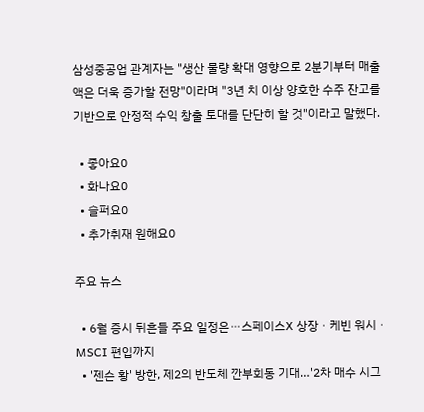삼성중공업 관계자는 "생산 물량 확대 영향으로 2분기부터 매출액은 더욱 증가할 전망"이라며 "3년 치 이상 양호한 수주 잔고를 기반으로 안정적 수익 창출 토대를 단단히 할 것"이라고 말했다.

  • 좋아요0
  • 화나요0
  • 슬퍼요0
  • 추가취재 원해요0

주요 뉴스

  • 6월 증시 뒤흔들 주요 일정은⋯스페이스X 상장ㆍ케빈 워시ㆍMSCI 편입까지
  • '젠슨 황' 방한, 제2의 반도체 깐부회동 기대…'2차 매수 시그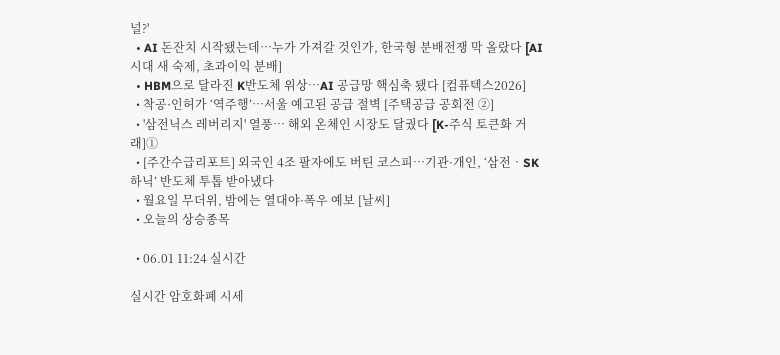널?'
  • AI 돈잔치 시작됐는데…누가 가져갈 것인가, 한국형 분배전쟁 막 올랐다 [AI 시대 새 숙제, 초과이익 분배]
  • HBM으로 달라진 K반도체 위상…AI 공급망 핵심축 됐다 [컴퓨텍스2026]
  • 착공·인허가 ‘역주행’…서울 예고된 공급 절벽 [주택공급 공회전 ②]
  • '삼전닉스 레버리지' 열풍… 해외 온체인 시장도 달궜다 [K-주식 토큰화 거래]①
  • [주간수급리포트] 외국인 4조 팔자에도 버틴 코스피…기관·개인, ‘삼전‧SK하닉’ 반도체 투톱 받아냈다
  • 월요일 무더위, 밤에는 열대야·폭우 예보 [날씨]
  • 오늘의 상승종목

  • 06.01 11:24 실시간

실시간 암호화폐 시세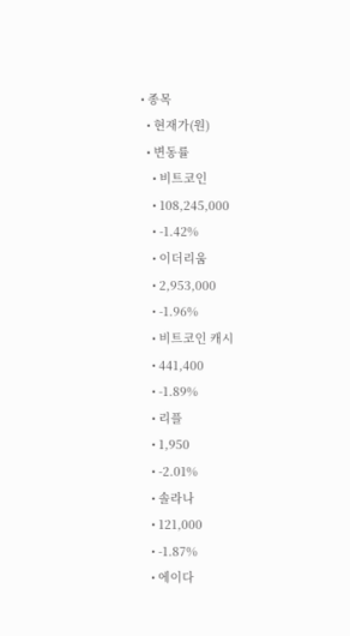• 종목
  • 현재가(원)
  • 변동률
    • 비트코인
    • 108,245,000
    • -1.42%
    • 이더리움
    • 2,953,000
    • -1.96%
    • 비트코인 캐시
    • 441,400
    • -1.89%
    • 리플
    • 1,950
    • -2.01%
    • 솔라나
    • 121,000
    • -1.87%
    • 에이다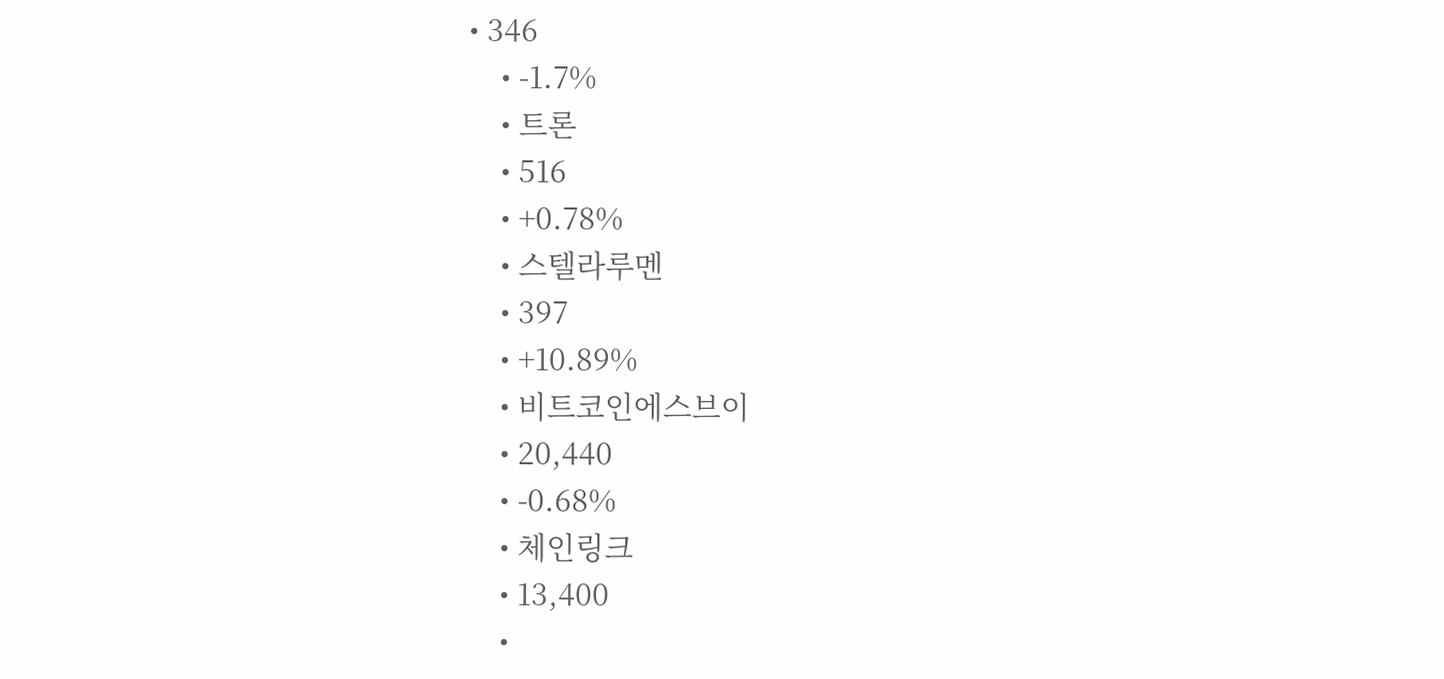• 346
    • -1.7%
    • 트론
    • 516
    • +0.78%
    • 스텔라루멘
    • 397
    • +10.89%
    • 비트코인에스브이
    • 20,440
    • -0.68%
    • 체인링크
    • 13,400
    •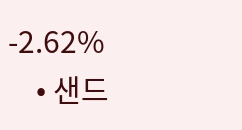-2.62%
    • 샌드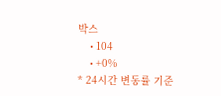박스
    • 104
    • +0%
* 24시간 변동률 기준